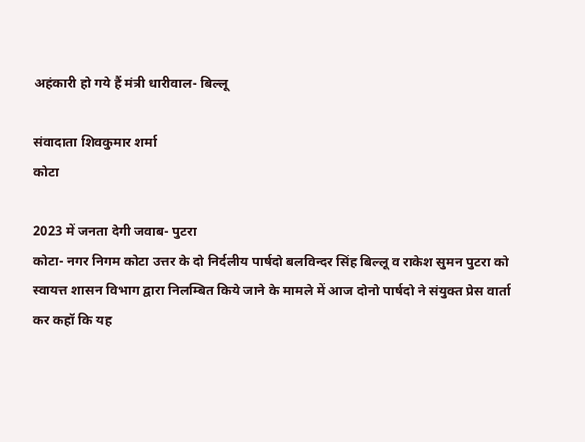अहंकारी हो गये हैं मंत्री धारीवाल- बिल्लू

संवादाता शिवकुमार शर्मा
कोटा

2023 में जनता देगी जवाब- पुटरा
कोटा- नगर निगम कोटा उत्तर के दो निर्दलीय पार्षदो बलविन्दर सिंह बिल्लू व राकेश सुमन पुटरा को स्वायत्त शासन विभाग द्वारा निलम्बित किये जाने के मामले में आज दोनो पार्षदो ने संयुक्त प्रेस वार्ता कर कहॉ कि यह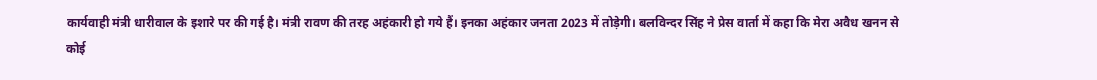कार्यवाही मंत्री धारीवाल के इशारे पर की गई है। मंत्री रावण की तरह अहंकारी हो गये हैं। इनका अहंकार जनता 2023 में तोड़ेगी। बलविन्दर सिंह ने प्रेस वार्ता में कहा कि मेरा अवैध खनन से कोई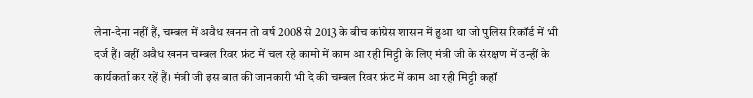लेना-देना नहीं हैं, चम्बल में अवैध खनन तो वर्ष 2008 से 2013 के बीच कांग्रेस शासन में हुआ था जो पुलिस रिकॉर्ड में भी दर्ज हैं। वहीं अवैध खनन चम्बल रिवर फ्रंट में चल रहे कामो में काम आ रही मिट्टी के लिए मंत्री जी के संरक्षण में उन्हीं के कार्यकर्ता कर रहें हैं। मंत्री जी इस बात की जानकारी भी दे की चम्बल रिवर फ्रंट में काम आ रही मिट्टी कहॉ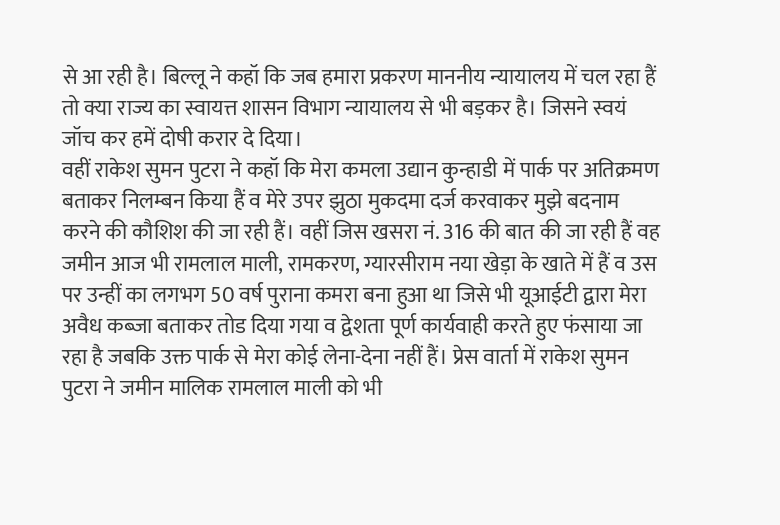से आ रही है। बिल्लू ने कहॉ कि जब हमारा प्रकरण माननीय न्यायालय में चल रहा हैं तो क्या राज्य का स्वायत्त शासन विभाग न्यायालय से भी बड़कर है। जिसने स्वयं जॉच कर हमें दोषी करार दे दिया।
वहीं राकेश सुमन पुटरा ने कहॉ कि मेरा कमला उद्यान कुन्हाडी में पार्क पर अतिक्रमण बताकर निलम्बन किया हैं व मेरे उपर झुठा मुकदमा दर्ज करवाकर मुझे बदनाम करने की कौशिश की जा रही हैं। वहीं जिस खसरा नं. 316 की बात की जा रही हैं वह जमीन आज भी रामलाल माली, रामकरण, ग्यारसीराम नया खेड़ा के खाते में हैं व उस पर उन्हीं का लगभग 50 वर्ष पुराना कमरा बना हुआ था जिसे भी यूआईटी द्वारा मेरा अवैध कब्जा बताकर तोड दिया गया व द्वेशता पूर्ण कार्यवाही करते हुए फंसाया जा रहा है जबकि उक्त पार्क से मेरा कोई लेना-देना नहीं हैं। प्रेस वार्ता में राकेश सुमन पुटरा ने जमीन मालिक रामलाल माली को भी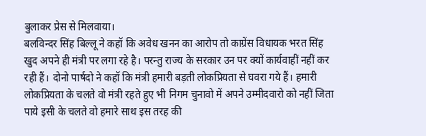बुलाकर प्रेस से मिलवाया।
बलविन्दर सिंह बिल्लू ने कहॉ कि अवेध खनन का आरोप तो काग्रेंस विधायक भरत सिंह खुद अपने ही मंत्री पर लगा रहे है। परन्तु राज्य के सरकार उन पर क्यों कार्यवाहीं नहीं कर रही हैं। दोनो पार्षदो ने कहॉ कि मंत्री हमारी बड़ती लोकप्रियता से घवरा गये हैं। हमारी लोकप्रियता के चलते वो मंत्री रहते हुए भी निगम चुनावो में अपने उम्मीदवारो को नहीं जिता पाये इसी के चलते वो हमारे साथ इस तरह की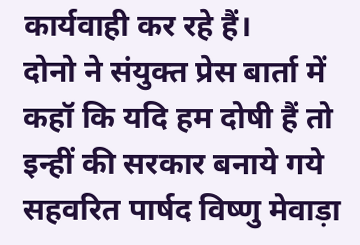कार्यवाही कर रहे हैं।
दोनो ने संयुक्त प्रेस बार्ता में कहॉ कि यदि हम दोषी हैं तो इन्हीं की सरकार बनाये गये सहवरित पार्षद विष्णु मेवाड़ा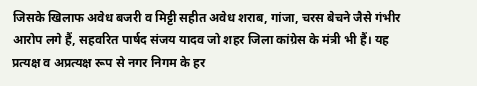जिसके खिलाफ अवेध बजरी व मिट्टी सहीत अवेध शराब, गांजा, चरस बेचने जैसे गंभीर आरोप लगे हैं, सहवरित पार्षद संजय यादव जो शहर जिला कांग्रेस के मंत्री भी हैं। यह प्रत्यक्ष व अप्रत्यक्ष रूप से नगर निगम के हर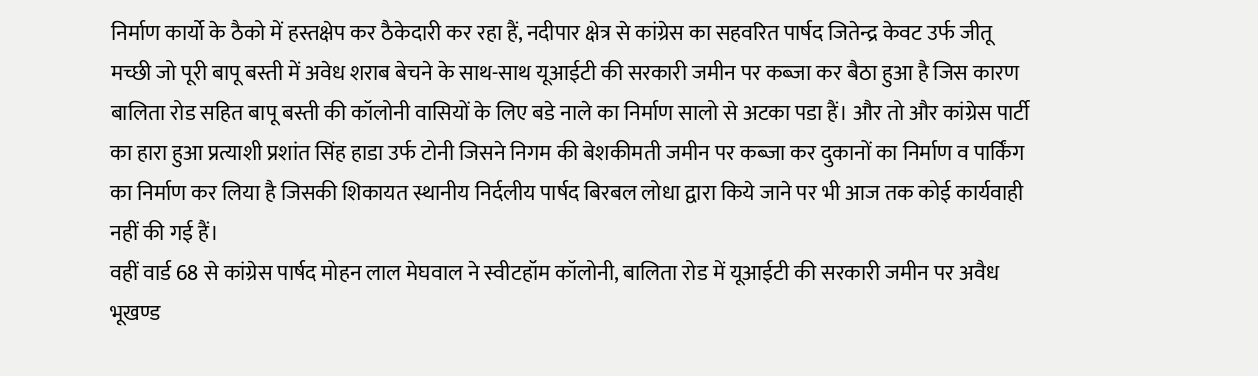निर्माण कार्यो के ठैको में हस्तक्षेप कर ठैकेदारी कर रहा हैं, नदीपार क्षेत्र से कांग्रेस का सहवरित पार्षद जितेन्द्र केवट उर्फ जीतू मच्छी जो पूरी बापू बस्ती में अवेध शराब बेचने के साथ-साथ यूआईटी की सरकारी जमीन पर कब्जा कर बैठा हुआ है जिस कारण बालिता रोड सहित बापू बस्ती की कॉलोनी वासियों के लिए बडे नाले का निर्माण सालो से अटका पडा हैं। और तो और कांग्रेस पार्टी का हारा हुआ प्रत्याशी प्रशांत सिंह हाडा उर्फ टोनी जिसने निगम की बेशकीमती जमीन पर कब्जा कर दुकानों का निर्माण व पार्किंग का निर्माण कर लिया है जिसकी शिकायत स्थानीय निर्दलीय पार्षद बिरबल लोधा द्वारा किये जाने पर भी आज तक कोई कार्यवाही नहीं की गई हैं।
वहीं वार्ड 68 से कांग्रेस पार्षद मोहन लाल मेघवाल ने स्वीटहॉम कॉलोनी, बालिता रोड में यूआईटी की सरकारी जमीन पर अवैध भूखण्ड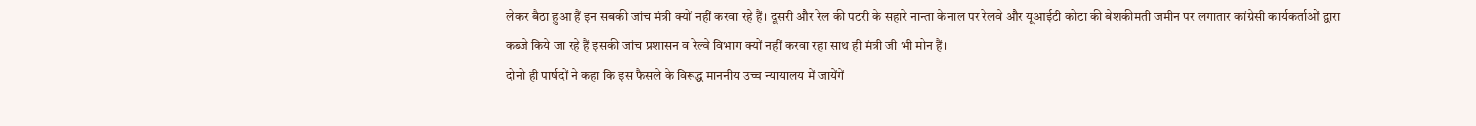लेकर बैठा हुआ हैं इन सबकी जांच मंत्री क्यों नहीं करवा रहे हैं। दूसरी और रेल की पटरी के सहारे नान्ता केनाल पर रेलवे और यूआईटी कोटा की बेशकीमती जमीन पर लगातार कांग्रेसी कार्यकर्ताओं द्वारा कब्जे किये जा रहे हैं इसकी जांच प्रशासन व रेल्वे विभाग क्यों नहीं करवा रहा साथ ही मंत्री जी भी मोन हैं।
दोनो ही पार्षदों ने कहा कि इस फैसले के विरूद्ध माननीय उच्च न्यायालय में जायेंगें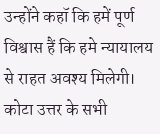उन्होंने कहॉ कि हमें पूर्ण विश्वास हैं कि हमे न्यायालय से राहत अवश्य मिलेगी।
कोटा उत्तर के सभी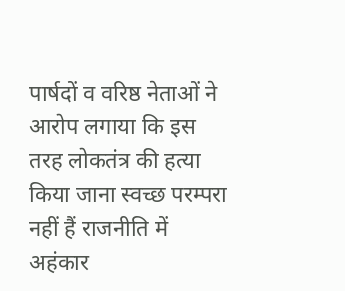पार्षदों व वरिष्ठ नेताओं ने आरोप लगाया कि इस तरह लोकतंत्र की हत्या किया जाना स्वच्छ परम्परा नहीं हैं राजनीति में अहंकार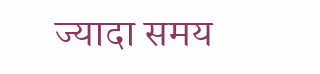ज्यादा समय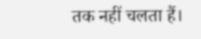तक नहीं चलता हैं।